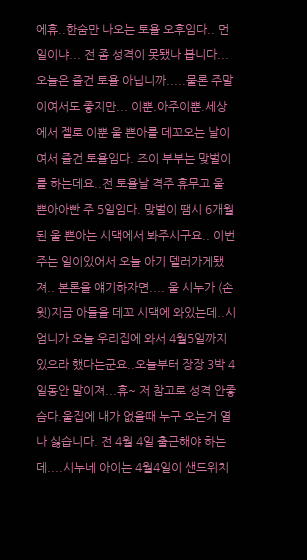에휴..한숨만 나오는 토욜 오후임다.. 먼일이냐... 전 좀 성격이 못됐나 봅니다... 오늘은 즐건 토욜 아닙니까.....물론 주말이여서도 좋지만... 이뿐.아주이뿐.세상에서 젤로 이뿐 울 쁜아를 데꼬오는 날이여서 즐건 토욜임다. 즈이 부부는 맞벌이를 하는데요..전 토욜날 격주 휴무고 울 쁜아아빤 주 5일임다. 맞벌이 땜시 6개월된 울 쁜아는 시댁에서 봐주시구요.. 이번주는 일이있어서 오늘 아기 델러가게됐져.. 본론을 얘기하자면.... 울 시누가 (손윗)지금 아들을 데꼬 시댁에 와있는데..시엄니가 오늘 우리집에 와서 4월5일까지 있으라 했다는군요..오늘부터 장장 3박 4일동안 말이져...휴~ 저 참고로 성격 안좋슴다.울집에 내가 없을때 누구 오는거 열나 싫습니다. 전 4월 4일 출근해야 하는데....시누네 아이는 4월4일이 샌드위치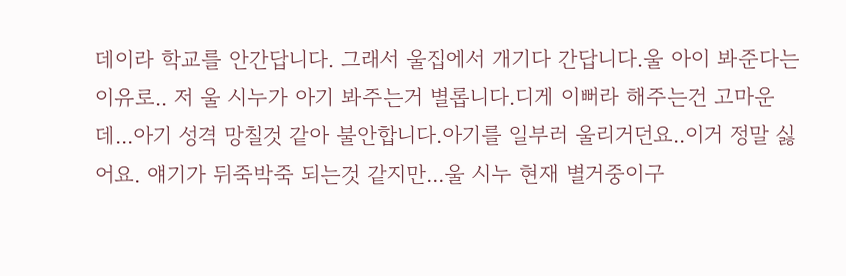데이라 학교를 안간답니다. 그래서 울집에서 개기다 간답니다.울 아이 봐준다는 이유로.. 저 울 시누가 아기 봐주는거 별롭니다.디게 이뻐라 해주는건 고마운데...아기 성격 망칠것 같아 불안합니다.아기를 일부러 울리거던요..이거 정말 싫어요. 얘기가 뒤죽박죽 되는것 같지만...울 시누 현재 별거중이구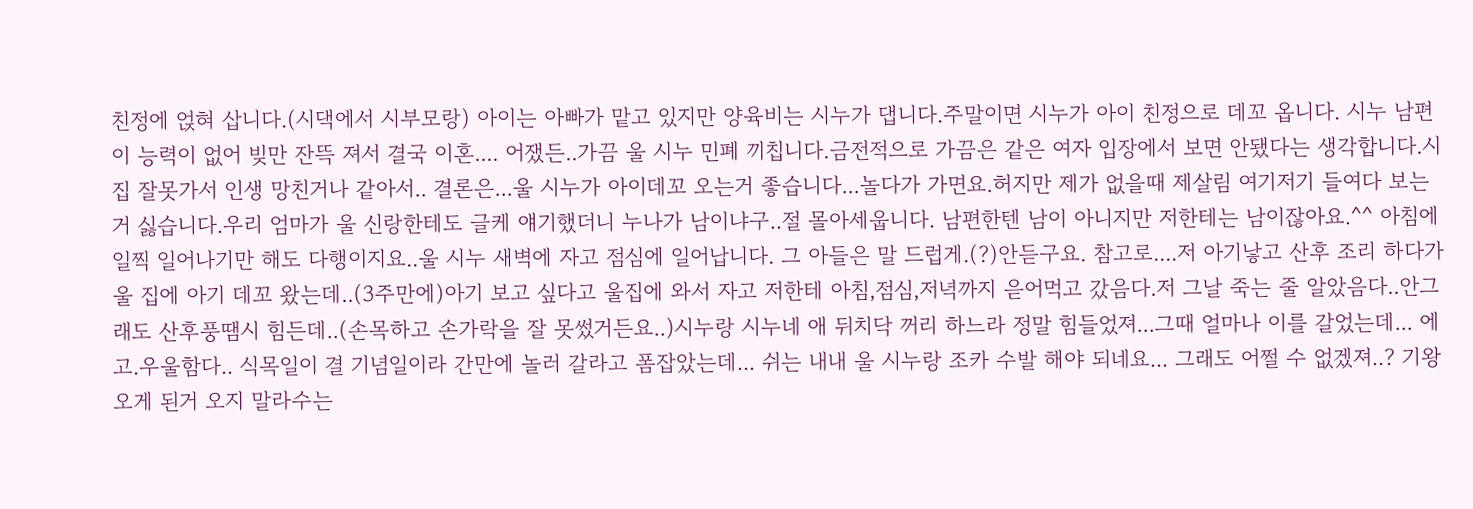친정에 얹혀 삽니다.(시댁에서 시부모랑) 아이는 아빠가 맡고 있지만 양육비는 시누가 댑니다.주말이면 시누가 아이 친정으로 데꼬 옵니다. 시누 남편이 능력이 없어 빚만 잔뜩 져서 결국 이혼.... 어쟀든..가끔 울 시누 민폐 끼칩니다.금전적으로 가끔은 같은 여자 입장에서 보면 안됐다는 생각합니다.시집 잘못가서 인생 망친거나 같아서.. 결론은...울 시누가 아이데꼬 오는거 좋습니다...놀다가 가면요.허지만 제가 없을때 제살림 여기저기 들여다 보는거 싫습니다.우리 엄마가 울 신랑한테도 글케 얘기했더니 누나가 남이냐구..절 몰아세웁니다. 남편한텐 남이 아니지만 저한테는 남이잖아요.^^ 아침에 일찍 일어나기만 해도 다행이지요..울 시누 새벽에 자고 점심에 일어납니다. 그 아들은 말 드럽게.(?)안듣구요. 참고로....저 아기낳고 산후 조리 하다가 울 집에 아기 데꼬 왔는데..(3주만에)아기 보고 싶다고 울집에 와서 자고 저한테 아침,점심,저녁까지 읃어먹고 갔음다.저 그날 죽는 줄 알았음다..안그래도 산후풍땜시 힘든데..(손목하고 손가락을 잘 못썼거든요..)시누랑 시누네 애 뒤치닥 꺼리 하느라 정말 힘들었져...그때 얼마나 이를 갈었는데... 에고.우울함다.. 식목일이 결 기념일이라 간만에 놀러 갈라고 폼잡았는데... 쉬는 내내 울 시누랑 조카 수발 해야 되네요... 그래도 어쩔 수 없겠져..? 기왕 오게 된거 오지 말라수는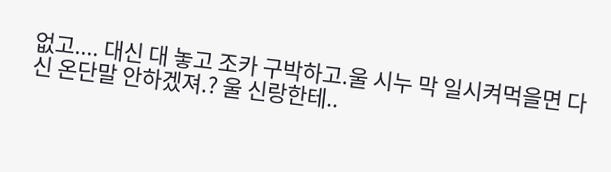없고.... 대신 대 놓고 조카 구박하고.울 시누 막 일시켜먹을면 다신 온단말 안하겠져.? 울 신랑한테..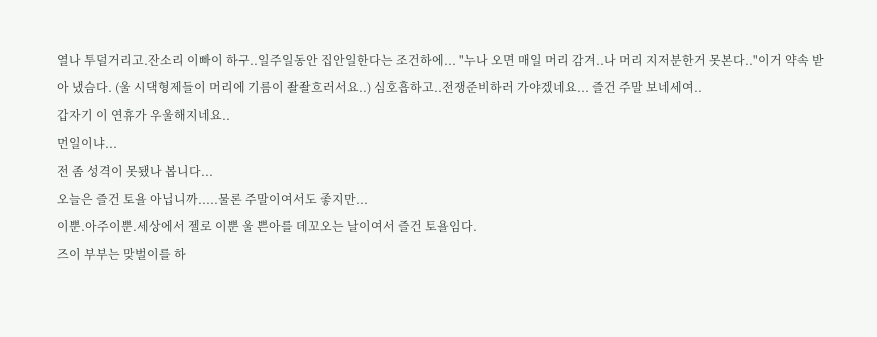열나 투덜거리고.잔소리 이빠이 하구..일주일동안 집안일한다는 조건하에... "누나 오면 매일 머리 감겨..나 머리 지저분한거 못본다.."이거 약속 받아 냈슴다. (울 시댁형제들이 머리에 기름이 좔좔흐러서요..) 심호흡하고..전쟁준비하러 가야겠네요... 즐건 주말 보네세여..
갑자기 이 연휴가 우울해지네요..
먼일이냐...
전 좀 성격이 못됐나 봅니다...
오늘은 즐건 토욜 아닙니까.....물론 주말이여서도 좋지만...
이뿐.아주이뿐.세상에서 젤로 이뿐 울 쁜아를 데꼬오는 날이여서 즐건 토욜임다.
즈이 부부는 맞벌이를 하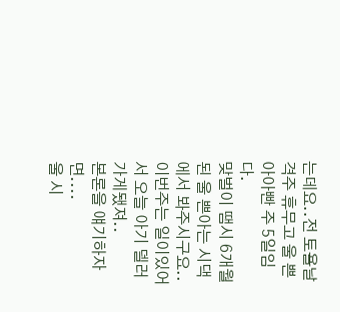는데요..전 토욜날 격주 휴무고 울 쁜아아빤 주 5일임다.
맞벌이 땜시 6개월된 울 쁜아는 시댁에서 봐주시구요..
이번주는 일이있어서 오늘 아기 델러가게됐져..
본론을 얘기하자면....
울 시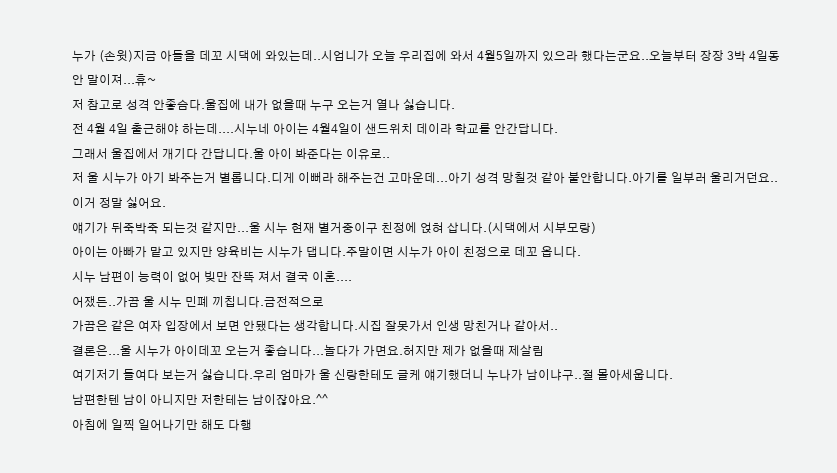누가 (손윗)지금 아들을 데꼬 시댁에 와있는데..시엄니가 오늘 우리집에 와서 4월5일까지 있으라 했다는군요..오늘부터 장장 3박 4일동안 말이져...휴~
저 참고로 성격 안좋슴다.울집에 내가 없을때 누구 오는거 열나 싫습니다.
전 4월 4일 출근해야 하는데....시누네 아이는 4월4일이 샌드위치 데이라 학교를 안간답니다.
그래서 울집에서 개기다 간답니다.울 아이 봐준다는 이유로..
저 울 시누가 아기 봐주는거 별롭니다.디게 이뻐라 해주는건 고마운데...아기 성격 망칠것 같아 불안합니다.아기를 일부러 울리거던요..이거 정말 싫어요.
얘기가 뒤죽박죽 되는것 같지만...울 시누 현재 별거중이구 친정에 얹혀 삽니다.(시댁에서 시부모랑)
아이는 아빠가 맡고 있지만 양육비는 시누가 댑니다.주말이면 시누가 아이 친정으로 데꼬 옵니다.
시누 남편이 능력이 없어 빚만 잔뜩 져서 결국 이혼....
어쟀든..가끔 울 시누 민폐 끼칩니다.금전적으로
가끔은 같은 여자 입장에서 보면 안됐다는 생각합니다.시집 잘못가서 인생 망친거나 같아서..
결론은...울 시누가 아이데꼬 오는거 좋습니다...놀다가 가면요.허지만 제가 없을때 제살림
여기저기 들여다 보는거 싫습니다.우리 엄마가 울 신랑한테도 글케 얘기했더니 누나가 남이냐구..절 몰아세웁니다.
남편한텐 남이 아니지만 저한테는 남이잖아요.^^
아침에 일찍 일어나기만 해도 다행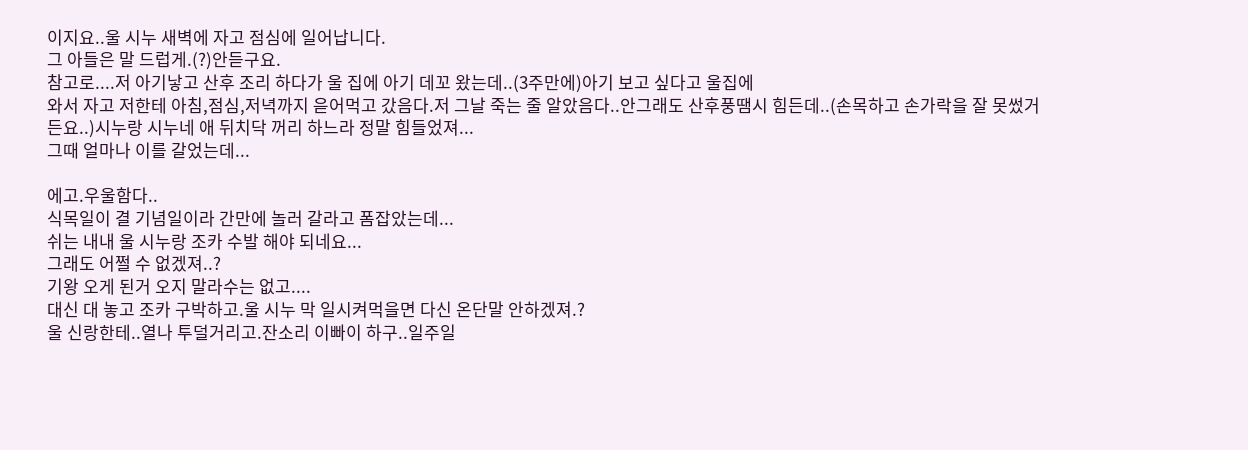이지요..울 시누 새벽에 자고 점심에 일어납니다.
그 아들은 말 드럽게.(?)안듣구요.
참고로....저 아기낳고 산후 조리 하다가 울 집에 아기 데꼬 왔는데..(3주만에)아기 보고 싶다고 울집에
와서 자고 저한테 아침,점심,저녁까지 읃어먹고 갔음다.저 그날 죽는 줄 알았음다..안그래도 산후풍땜시 힘든데..(손목하고 손가락을 잘 못썼거든요..)시누랑 시누네 애 뒤치닥 꺼리 하느라 정말 힘들었져...
그때 얼마나 이를 갈었는데...

에고.우울함다..
식목일이 결 기념일이라 간만에 놀러 갈라고 폼잡았는데...
쉬는 내내 울 시누랑 조카 수발 해야 되네요...
그래도 어쩔 수 없겠져..?
기왕 오게 된거 오지 말라수는 없고....
대신 대 놓고 조카 구박하고.울 시누 막 일시켜먹을면 다신 온단말 안하겠져.?
울 신랑한테..열나 투덜거리고.잔소리 이빠이 하구..일주일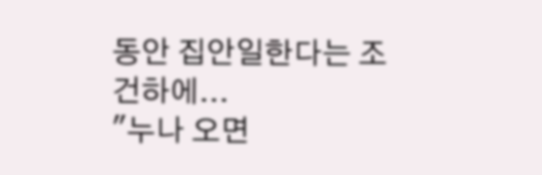동안 집안일한다는 조건하에...
"누나 오면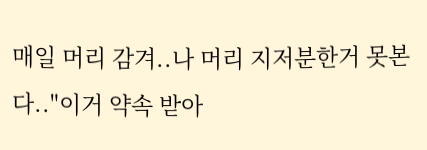매일 머리 감겨..나 머리 지저분한거 못본다.."이거 약속 받아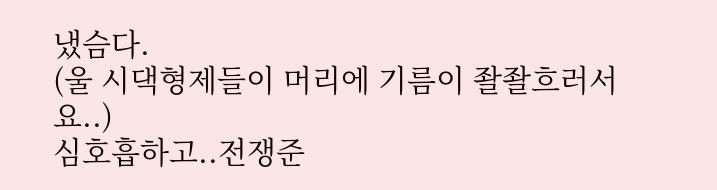냈슴다.
(울 시댁형제들이 머리에 기름이 좔좔흐러서요..)
심호흡하고..전쟁준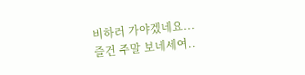비하러 가야겠네요...
즐건 주말 보네세여..